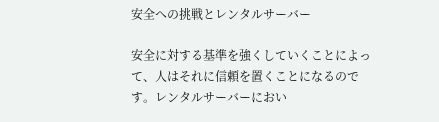安全への挑戦とレンタルサーバー

安全に対する基準を強くしていくことによって、人はそれに信頼を置くことになるのです。レンタルサーバーにおい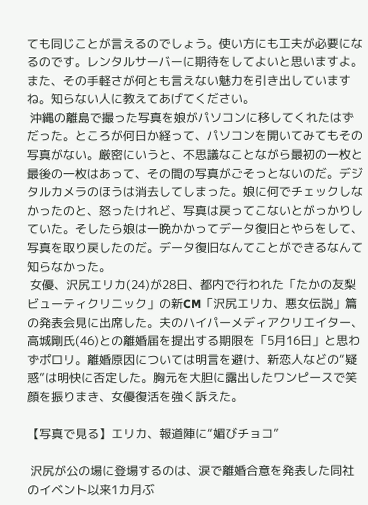ても同じことが言えるのでしょう。使い方にも工夫が必要になるのです。レンタルサーバーに期待をしてよいと思いますよ。また、その手軽さが何とも言えない魅力を引き出していますね。知らない人に教えてあげてください。
 沖縄の離島で撮った写真を娘がパソコンに移してくれたはずだった。ところが何日か経って、パソコンを開いてみてもその写真がない。厳密にいうと、不思議なことながら最初の一枚と最後の一枚はあって、その間の写真がごそっとないのだ。デジタルカメラのほうは消去してしまった。娘に何でチェックしなかったのと、怒ったけれど、写真は戻ってこないとがっかりしていた。そしたら娘は一晩かかってデータ復旧とやらをして、写真を取り戻したのだ。データ復旧なんてことができるなんて知らなかった。
 女優、沢尻エリカ(24)が28日、都内で行われた「たかの友梨ビューティクリニック」の新CM「沢尻エリカ、悪女伝説」篇の発表会見に出席した。夫のハイパーメディアクリエイター、高城剛氏(46)との離婚届を提出する期限を「5月16日」と思わずポロリ。離婚原因については明言を避け、新恋人などの“疑惑”は明快に否定した。胸元を大胆に露出したワンピースで笑顔を振りまき、女優復活を強く訴えた。

【写真で見る】エリカ、報道陣に“媚びチョコ”

 沢尻が公の場に登場するのは、涙で離婚合意を発表した同社のイベント以来1カ月ぶ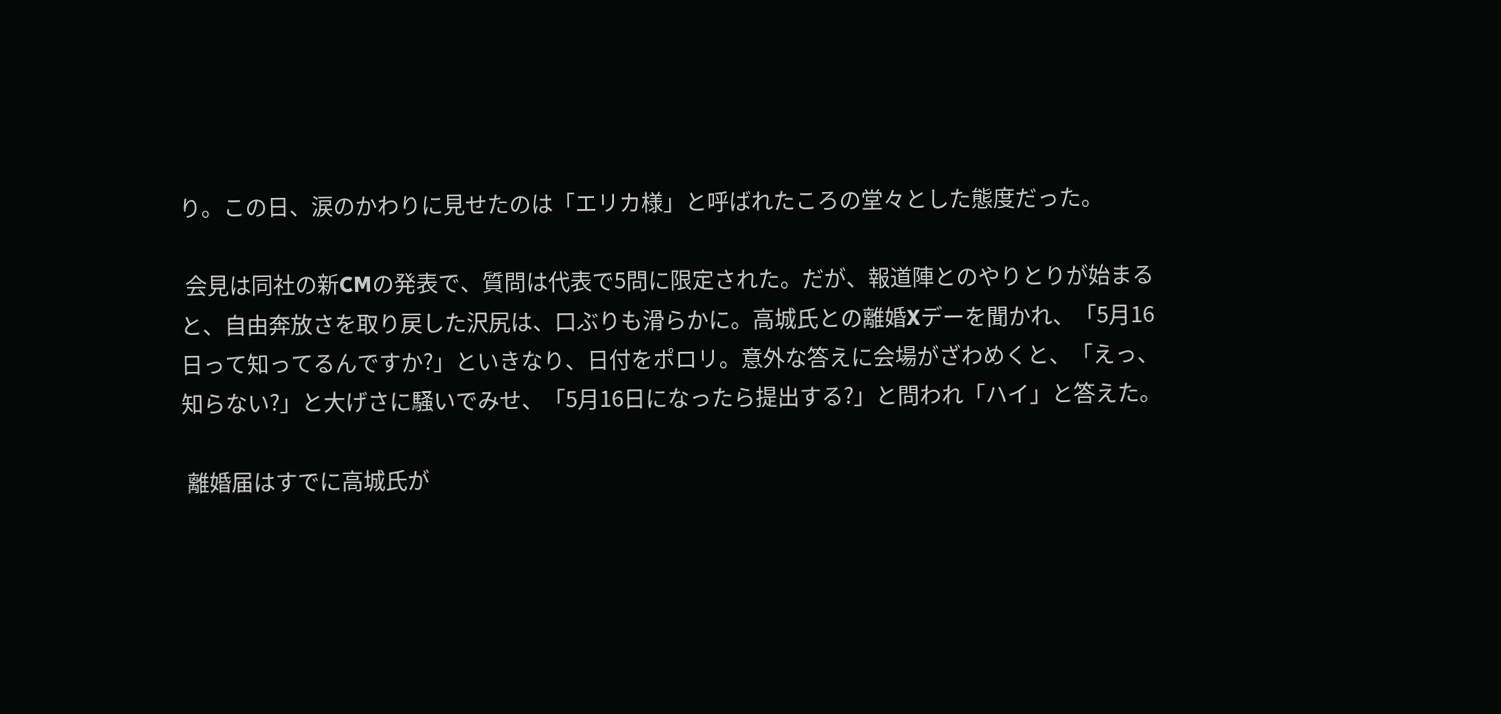り。この日、涙のかわりに見せたのは「エリカ様」と呼ばれたころの堂々とした態度だった。

 会見は同社の新CMの発表で、質問は代表で5問に限定された。だが、報道陣とのやりとりが始まると、自由奔放さを取り戻した沢尻は、口ぶりも滑らかに。高城氏との離婚Xデーを聞かれ、「5月16日って知ってるんですか?」といきなり、日付をポロリ。意外な答えに会場がざわめくと、「えっ、知らない?」と大げさに騒いでみせ、「5月16日になったら提出する?」と問われ「ハイ」と答えた。

 離婚届はすでに高城氏が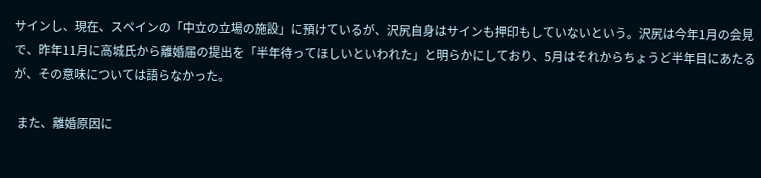サインし、現在、スペインの「中立の立場の施設」に預けているが、沢尻自身はサインも押印もしていないという。沢尻は今年1月の会見で、昨年11月に高城氏から離婚届の提出を「半年待ってほしいといわれた」と明らかにしており、5月はそれからちょうど半年目にあたるが、その意味については語らなかった。

 また、離婚原因に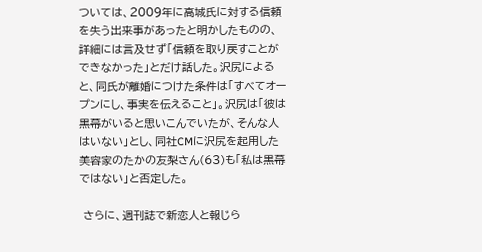ついては、2009年に高城氏に対する信頼を失う出来事があったと明かしたものの、詳細には言及せず「信頼を取り戻すことができなかった」とだけ話した。沢尻によると、同氏が離婚につけた条件は「すべてオープンにし、事実を伝えること」。沢尻は「彼は黒幕がいると思いこんでいたが、そんな人はいない」とし、同社CMに沢尻を起用した美容家のたかの友梨さん(63)も「私は黒幕ではない」と否定した。

 さらに、週刊誌で新恋人と報じら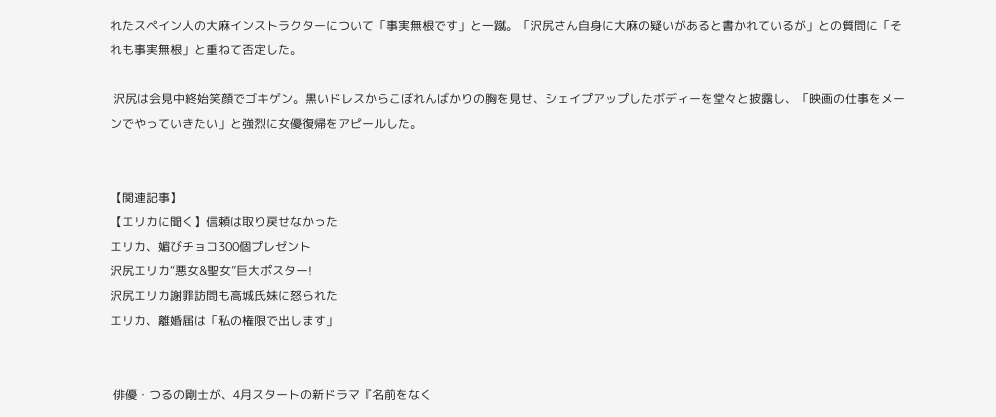れたスペイン人の大麻インストラクターについて「事実無根です」と一蹴。「沢尻さん自身に大麻の疑いがあると書かれているが」との質問に「それも事実無根」と重ねて否定した。

 沢尻は会見中終始笑顔でゴキゲン。黒いドレスからこぼれんばかりの胸を見せ、シェイプアップしたボディーを堂々と披露し、「映画の仕事をメーンでやっていきたい」と強烈に女優復帰をアピールした。


【関連記事】
【エリカに聞く】信頼は取り戻せなかった
エリカ、媚びチョコ300個プレゼント
沢尻エリカ“悪女&聖女”巨大ポスター!
沢尻エリカ謝罪訪問も高城氏妹に怒られた
エリカ、離婚届は「私の権限で出します」


 俳優・つるの剛士が、4月スタートの新ドラマ『名前をなく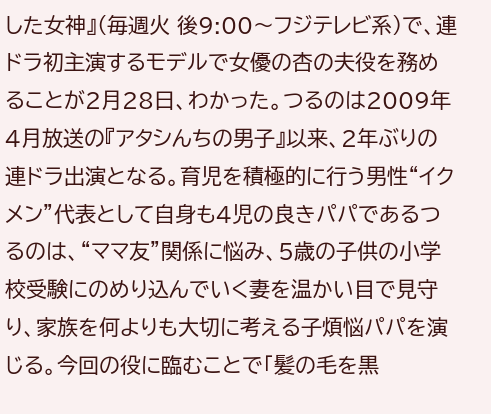した女神』(毎週火 後9:00〜フジテレビ系)で、連ドラ初主演するモデルで女優の杏の夫役を務めることが2月28日、わかった。つるのは2009年4月放送の『アタシんちの男子』以来、2年ぶりの連ドラ出演となる。育児を積極的に行う男性“イクメン”代表として自身も4児の良きパパであるつるのは、“ママ友”関係に悩み、5歳の子供の小学校受験にのめり込んでいく妻を温かい目で見守り、家族を何よりも大切に考える子煩悩パパを演じる。今回の役に臨むことで「髪の毛を黒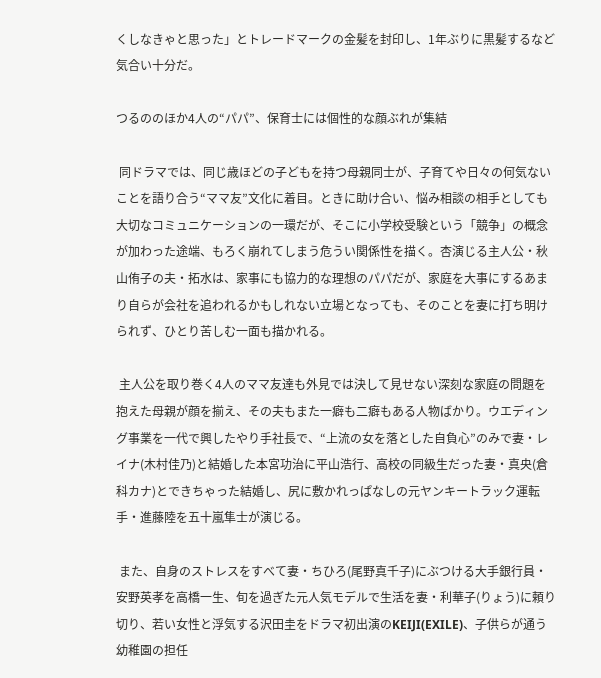くしなきゃと思った」とトレードマークの金髪を封印し、1年ぶりに黒髪するなど気合い十分だ。

つるののほか4人の“パパ”、保育士には個性的な顔ぶれが集結

 同ドラマでは、同じ歳ほどの子どもを持つ母親同士が、子育てや日々の何気ないことを語り合う“ママ友”文化に着目。ときに助け合い、悩み相談の相手としても大切なコミュニケーションの一環だが、そこに小学校受験という「競争」の概念が加わった途端、もろく崩れてしまう危うい関係性を描く。杏演じる主人公・秋山侑子の夫・拓水は、家事にも協力的な理想のパパだが、家庭を大事にするあまり自らが会社を追われるかもしれない立場となっても、そのことを妻に打ち明けられず、ひとり苦しむ一面も描かれる。

 主人公を取り巻く4人のママ友達も外見では決して見せない深刻な家庭の問題を抱えた母親が顔を揃え、その夫もまた一癖も二癖もある人物ばかり。ウエディング事業を一代で興したやり手社長で、“上流の女を落とした自負心”のみで妻・レイナ(木村佳乃)と結婚した本宮功治に平山浩行、高校の同級生だった妻・真央(倉科カナ)とできちゃった結婚し、尻に敷かれっぱなしの元ヤンキートラック運転手・進藤陸を五十嵐隼士が演じる。

 また、自身のストレスをすべて妻・ちひろ(尾野真千子)にぶつける大手銀行員・安野英孝を高橋一生、旬を過ぎた元人気モデルで生活を妻・利華子(りょう)に頼り切り、若い女性と浮気する沢田圭をドラマ初出演のKEIJI(EXILE)、子供らが通う幼稚園の担任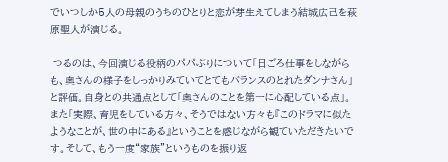でいつしか5人の母親のうちのひとりと恋が芽生えてしまう結城広己を萩原聖人が演じる。

 つるのは、今回演じる役柄のパパぶりについて「日ごろ仕事をしながらも、奥さんの様子をしっかりみていてとてもバランスのとれたダンナさん」と評価。自身との共通点として「奥さんのことを第一に心配している点」。また「実際、育児をしている方々、そうではない方々も『このドラマに似たようなことが、世の中にある』ということを感じながら観ていただきたいです。そして、もう一度“家族”というものを振り返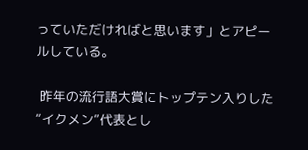っていただければと思います」とアピールしている。

 昨年の流行語大賞にトップテン入りした“イクメン”代表とし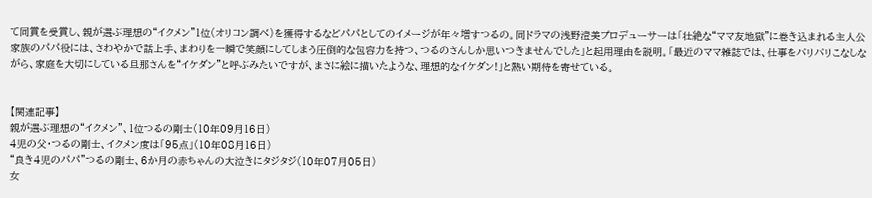て同賞を受賞し、親が選ぶ理想の“イクメン”1位(オリコン調べ)を獲得するなどパパとしてのイメージが年々増すつるの。同ドラマの浅野澄美プロデューサーは「壮絶な“ママ友地獄”に巻き込まれる主人公家族のパパ役には、さわやかで話上手、まわりを一瞬で笑顔にしてしまう圧倒的な包容力を持つ、つるのさんしか思いつきませんでした」と起用理由を説明。「最近のママ雑誌では、仕事をバリバリこなしながら、家庭を大切にしている旦那さんを“イケダン”と呼ぶみたいですが、まさに絵に描いたような、理想的なイケダン!」と熱い期待を寄せている。


【関連記事】
親が選ぶ理想の“イクメン”、1位つるの剛士(10年09月16日)
4児の父・つるの剛士、イクメン度は「95点」(10年08月16日)
“良き4児のパパ”つるの剛士、6か月の赤ちゃんの大泣きにタジタジ(10年07月05日)
女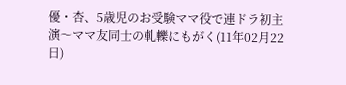優・杏、5歳児のお受験ママ役で連ドラ初主演〜ママ友同士の軋轢にもがく(11年02月22日)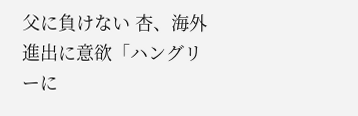父に負けない 杏、海外進出に意欲「ハングリーに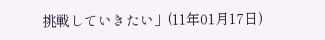挑戦していきたい」(11年01月17日)